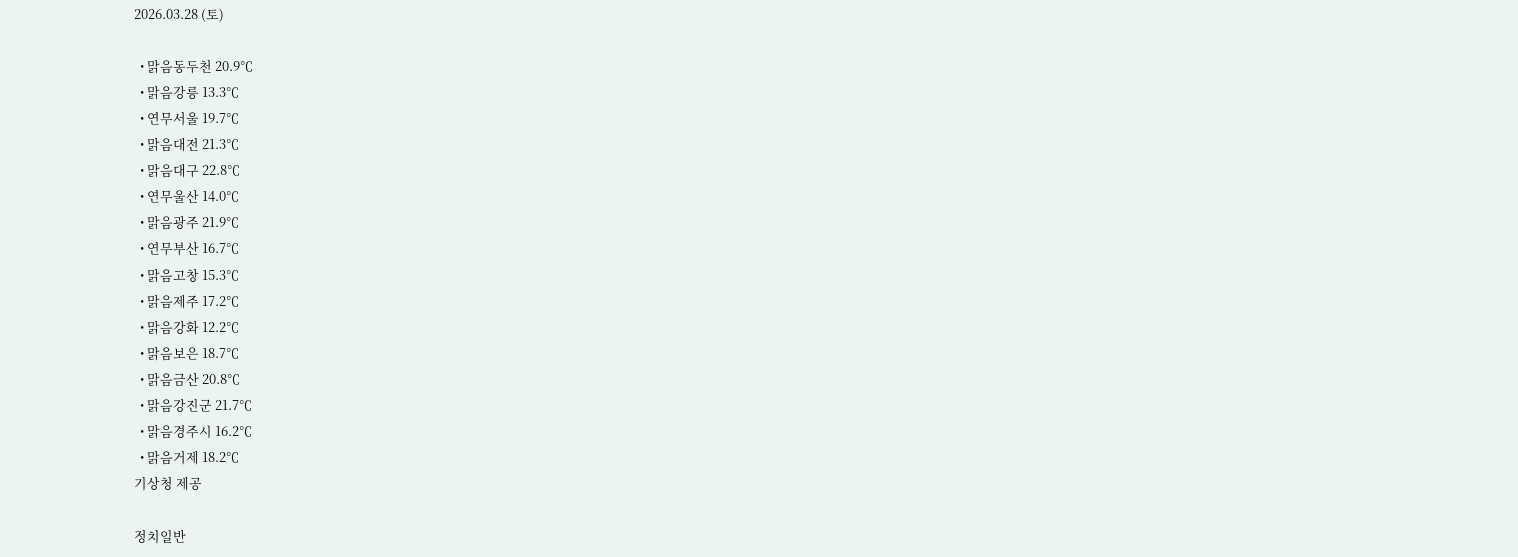2026.03.28 (토)

  • 맑음동두천 20.9℃
  • 맑음강릉 13.3℃
  • 연무서울 19.7℃
  • 맑음대전 21.3℃
  • 맑음대구 22.8℃
  • 연무울산 14.0℃
  • 맑음광주 21.9℃
  • 연무부산 16.7℃
  • 맑음고창 15.3℃
  • 맑음제주 17.2℃
  • 맑음강화 12.2℃
  • 맑음보은 18.7℃
  • 맑음금산 20.8℃
  • 맑음강진군 21.7℃
  • 맑음경주시 16.2℃
  • 맑음거제 18.2℃
기상청 제공

정치일반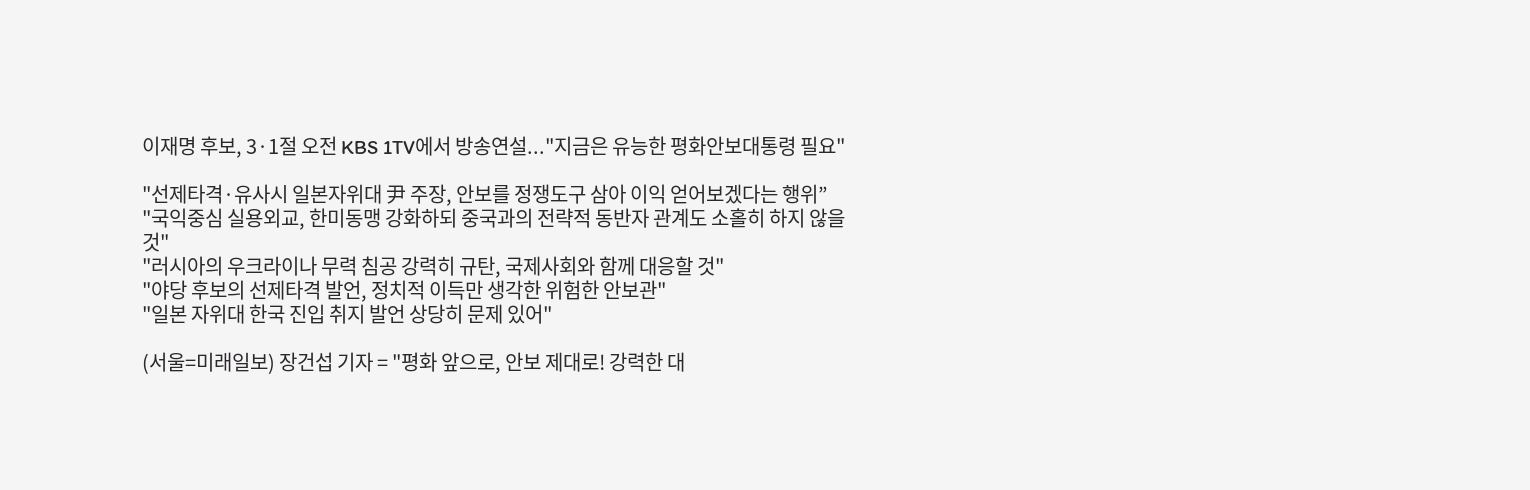이재명 후보, 3·1절 오전 KBS 1TV에서 방송연설..."지금은 유능한 평화안보대통령 필요"

"선제타격·유사시 일본자위대 尹 주장, 안보를 정쟁도구 삼아 이익 얻어보겠다는 행위”
"국익중심 실용외교, 한미동맹 강화하되 중국과의 전략적 동반자 관계도 소홀히 하지 않을 것"
"러시아의 우크라이나 무력 침공 강력히 규탄, 국제사회와 함께 대응할 것"
"야당 후보의 선제타격 발언, 정치적 이득만 생각한 위험한 안보관"
"일본 자위대 한국 진입 취지 발언 상당히 문제 있어"

(서울=미래일보) 장건섭 기자 = "평화 앞으로, 안보 제대로! 강력한 대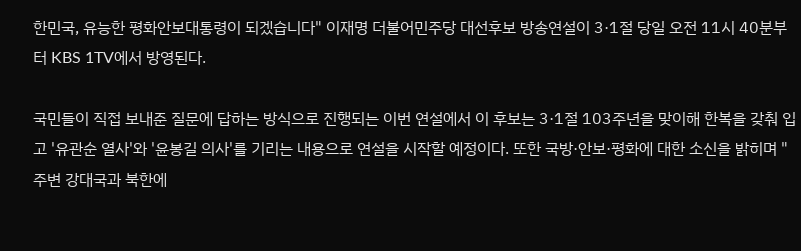한민국, 유능한 평화안보대통령이 되겠습니다" 이재명 더불어민주당 대선후보 방송연설이 3·1절 당일 오전 11시 40분부터 KBS 1TV에서 방영된다.

국민들이 직접 보내준 질문에 답하는 방식으로 진행되는 이번 연설에서 이 후보는 3·1절 103주년을 맞이해 한복을 갖춰 입고 '유관순 열사'와 '윤봉길 의사'를 기리는 내용으로 연설을 시작할 예정이다. 또한 국방·안보·평화에 대한 소신을 밝히며 "주변 강대국과 북한에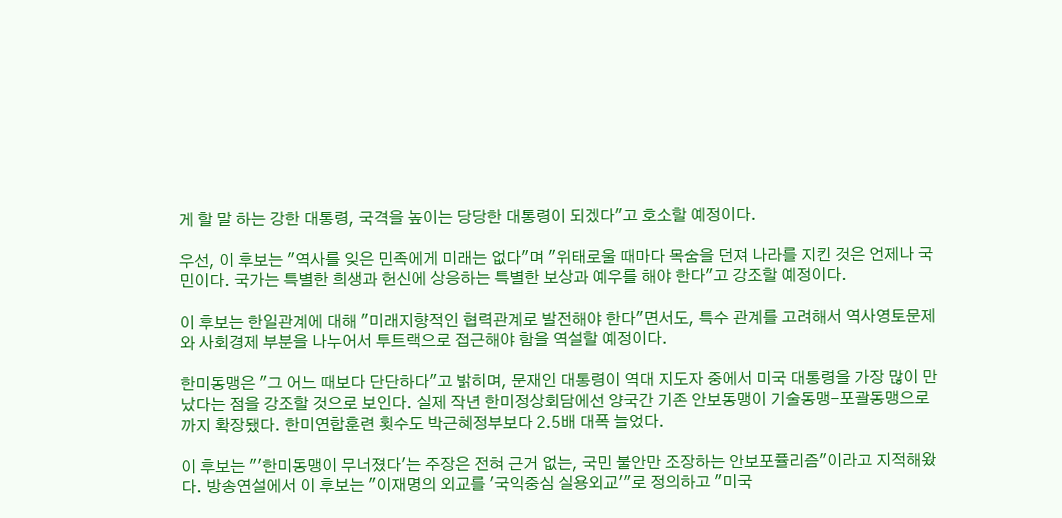게 할 말 하는 강한 대통령, 국격을 높이는 당당한 대통령이 되겠다"고 호소할 예정이다.

우선, 이 후보는 "역사를 잊은 민족에게 미래는 없다"며 "위태로울 때마다 목숨을 던져 나라를 지킨 것은 언제나 국민이다. 국가는 특별한 희생과 헌신에 상응하는 특별한 보상과 예우를 해야 한다"고 강조할 예정이다.

이 후보는 한일관계에 대해 "미래지향적인 협력관계로 발전해야 한다"면서도, 특수 관계를 고려해서 역사영토문제와 사회경제 부분을 나누어서 투트랙으로 접근해야 함을 역설할 예정이다.

한미동맹은 "그 어느 때보다 단단하다"고 밝히며, 문재인 대통령이 역대 지도자 중에서 미국 대통령을 가장 많이 만났다는 점을 강조할 것으로 보인다. 실제 작년 한미정상회담에선 양국간 기존 안보동맹이 기술동맹-포괄동맹으로까지 확장됐다. 한미연합훈련 횟수도 박근혜정부보다 2.5배 대폭 늘었다.

이 후보는 "'한미동맹이 무너졌다'는 주장은 전혀 근거 없는, 국민 불안만 조장하는 안보포퓰리즘"이라고 지적해왔다. 방송연설에서 이 후보는 "이재명의 외교를 '국익중심 실용외교'"로 정의하고 "미국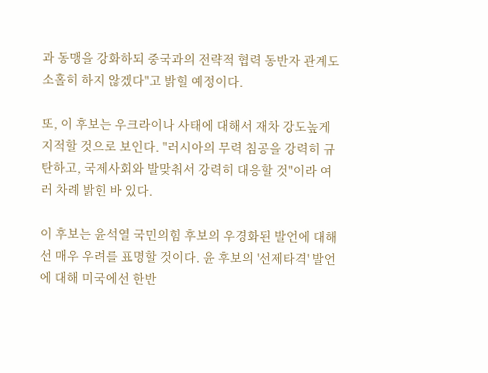과 동맹을 강화하되 중국과의 전략적 협력 동반자 관계도 소홀히 하지 않겠다"고 밝힐 예정이다.

또, 이 후보는 우크라이나 사태에 대해서 재차 강도높게 지적할 것으로 보인다. "러시아의 무력 침공을 강력히 규탄하고, 국제사회와 발맞춰서 강력히 대응할 것"이라 여러 차례 밝힌 바 있다.

이 후보는 윤석열 국민의힘 후보의 우경화된 발언에 대해선 매우 우려를 표명할 것이다. 윤 후보의 '선제타격' 발언에 대해 미국에선 한반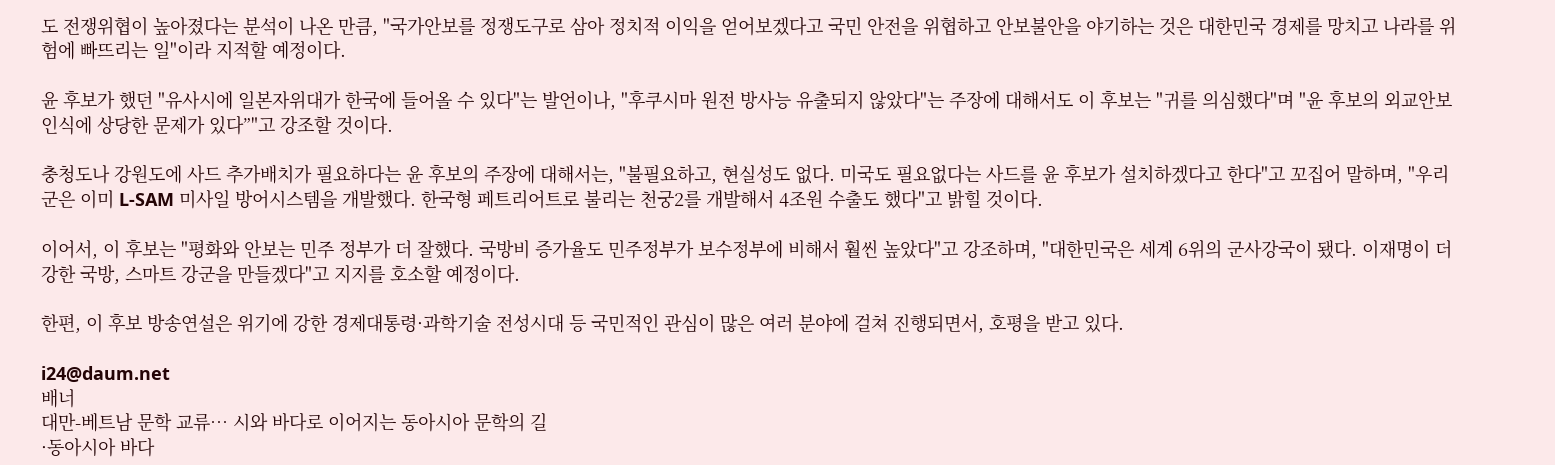도 전쟁위협이 높아졌다는 분석이 나온 만큼, "국가안보를 정쟁도구로 삼아 정치적 이익을 얻어보겠다고 국민 안전을 위협하고 안보불안을 야기하는 것은 대한민국 경제를 망치고 나라를 위험에 빠뜨리는 일"이라 지적할 예정이다.

윤 후보가 했던 "유사시에 일본자위대가 한국에 들어올 수 있다"는 발언이나, "후쿠시마 원전 방사능 유출되지 않았다"는 주장에 대해서도 이 후보는 "귀를 의심했다"며 "윤 후보의 외교안보 인식에 상당한 문제가 있다”"고 강조할 것이다.

충청도나 강원도에 사드 추가배치가 필요하다는 윤 후보의 주장에 대해서는, "불필요하고, 현실성도 없다. 미국도 필요없다는 사드를 윤 후보가 설치하겠다고 한다"고 꼬집어 말하며, "우리 군은 이미 L-SAM 미사일 방어시스템을 개발했다. 한국형 페트리어트로 불리는 천궁2를 개발해서 4조원 수출도 했다"고 밝힐 것이다.

이어서, 이 후보는 "평화와 안보는 민주 정부가 더 잘했다. 국방비 증가율도 민주정부가 보수정부에 비해서 훨씬 높았다"고 강조하며, "대한민국은 세계 6위의 군사강국이 됐다. 이재명이 더 강한 국방, 스마트 강군을 만들겠다"고 지지를 호소할 예정이다.

한편, 이 후보 방송연설은 위기에 강한 경제대통령·과학기술 전성시대 등 국민적인 관심이 많은 여러 분야에 걸쳐 진행되면서, 호평을 받고 있다.

i24@daum.net
배너
대만-베트남 문학 교류… 시와 바다로 이어지는 동아시아 문학의 길
·동아시아 바다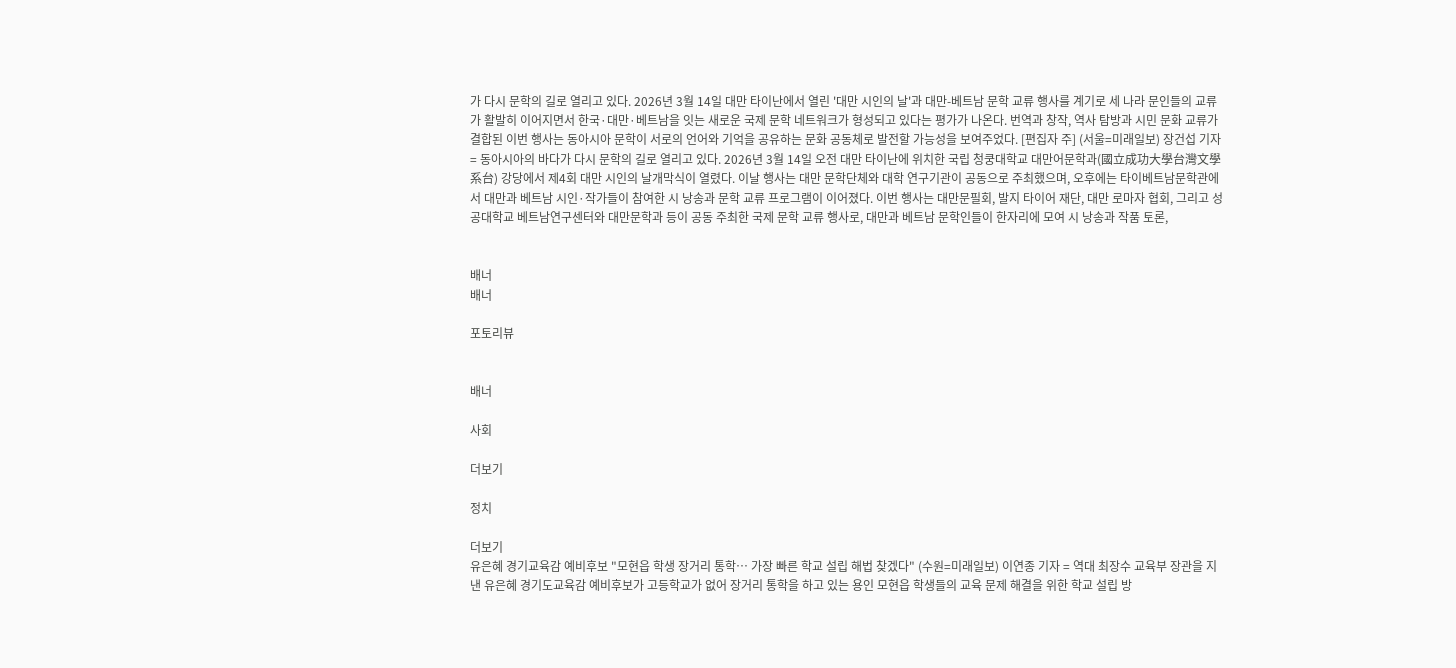가 다시 문학의 길로 열리고 있다. 2026년 3월 14일 대만 타이난에서 열린 '대만 시인의 날'과 대만-베트남 문학 교류 행사를 계기로 세 나라 문인들의 교류가 활발히 이어지면서 한국·대만·베트남을 잇는 새로운 국제 문학 네트워크가 형성되고 있다는 평가가 나온다. 번역과 창작, 역사 탐방과 시민 문화 교류가 결합된 이번 행사는 동아시아 문학이 서로의 언어와 기억을 공유하는 문화 공동체로 발전할 가능성을 보여주었다. [편집자 주] (서울=미래일보) 장건섭 기자 = 동아시아의 바다가 다시 문학의 길로 열리고 있다. 2026년 3월 14일 오전 대만 타이난에 위치한 국립 청쿵대학교 대만어문학과(國立成功大學台灣文學系台) 강당에서 제4회 대만 시인의 날개막식이 열렸다. 이날 행사는 대만 문학단체와 대학 연구기관이 공동으로 주최했으며, 오후에는 타이베트남문학관에서 대만과 베트남 시인·작가들이 참여한 시 낭송과 문학 교류 프로그램이 이어졌다. 이번 행사는 대만문필회, 발지 타이어 재단, 대만 로마자 협회, 그리고 성공대학교 베트남연구센터와 대만문학과 등이 공동 주최한 국제 문학 교류 행사로, 대만과 베트남 문학인들이 한자리에 모여 시 낭송과 작품 토론,


배너
배너

포토리뷰


배너

사회

더보기

정치

더보기
유은혜 경기교육감 예비후보 "모현읍 학생 장거리 통학… 가장 빠른 학교 설립 해법 찾겠다" (수원=미래일보) 이연종 기자 = 역대 최장수 교육부 장관을 지낸 유은혜 경기도교육감 예비후보가 고등학교가 없어 장거리 통학을 하고 있는 용인 모현읍 학생들의 교육 문제 해결을 위한 학교 설립 방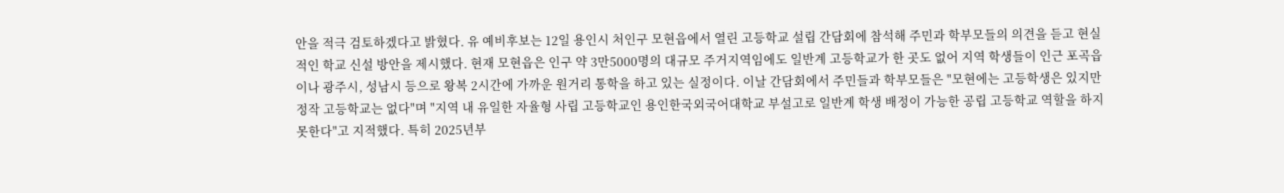안을 적극 검토하겠다고 밝혔다. 유 예비후보는 12일 용인시 처인구 모현읍에서 열린 고등학교 설립 간담회에 참석해 주민과 학부모들의 의견을 듣고 현실적인 학교 신설 방안을 제시했다. 현재 모현읍은 인구 약 3만5000명의 대규모 주거지역임에도 일반계 고등학교가 한 곳도 없어 지역 학생들이 인근 포곡읍이나 광주시, 성남시 등으로 왕복 2시간에 가까운 원거리 통학을 하고 있는 실정이다. 이날 간담회에서 주민들과 학부모들은 "모현에는 고등학생은 있지만 정작 고등학교는 없다"며 "지역 내 유일한 자율형 사립 고등학교인 용인한국외국어대학교 부설고로 일반계 학생 배정이 가능한 공립 고등학교 역할을 하지 못한다"고 지적했다. 특히 2025년부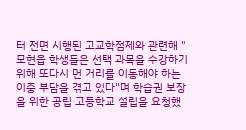터 전면 시행된 고교학점제와 관련해 "모현읍 학생들은 선택 과목을 수강하기 위해 또다시 먼 거리를 이동해야 하는 이중 부담을 겪고 있다"며 학습권 보장을 위한 공립 고등학교 설립을 요청했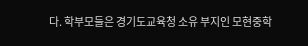다. 학부모들은 경기도교육청 소유 부지인 모현중학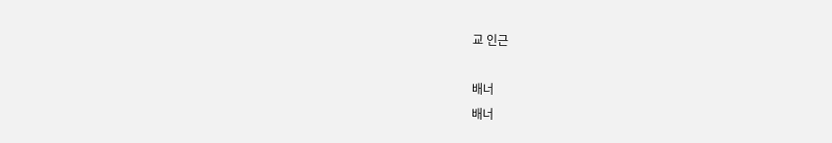교 인근

배너
배너